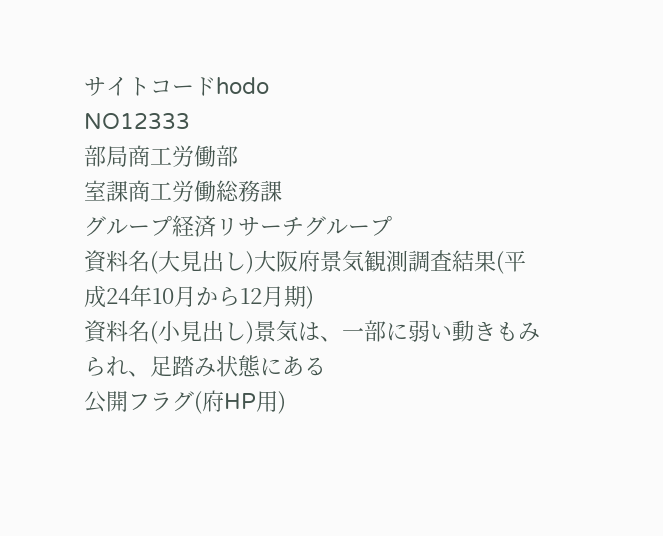サイトコードhodo
NO12333
部局商工労働部
室課商工労働総務課
グループ経済リサーチグループ
資料名(大見出し)大阪府景気観測調査結果(平成24年10月から12月期)
資料名(小見出し)景気は、一部に弱い動きもみられ、足踏み状態にある
公開フラグ(府HP用)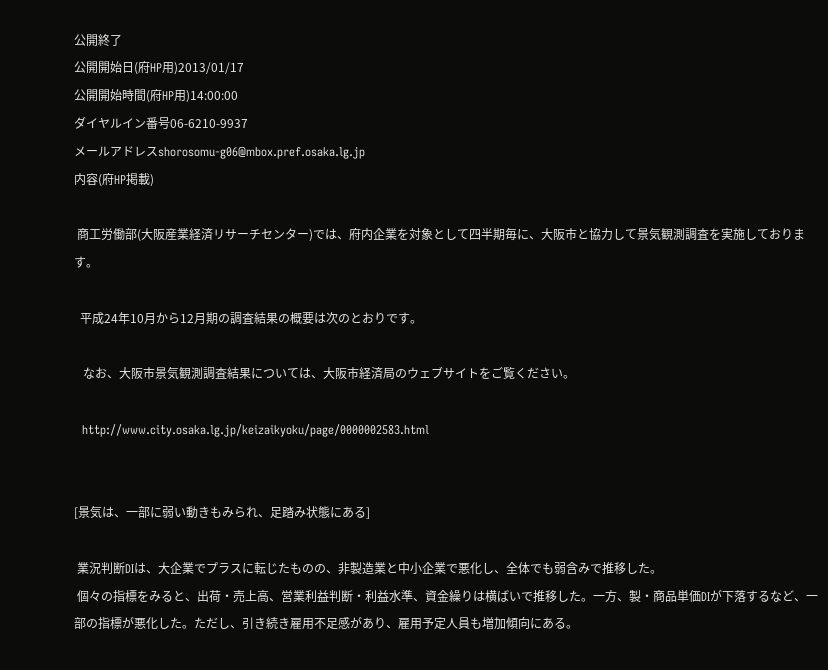公開終了
公開開始日(府HP用)2013/01/17
公開開始時間(府HP用)14:00:00
ダイヤルイン番号06-6210-9937
メールアドレスshorosomu-g06@mbox.pref.osaka.lg.jp
内容(府HP掲載)

 商工労働部(大阪産業経済リサーチセンター)では、府内企業を対象として四半期毎に、大阪市と協力して景気観測調査を実施しております。

  平成24年10月から12月期の調査結果の概要は次のとおりです。

   なお、大阪市景気観測調査結果については、大阪市経済局のウェブサイトをご覧ください。

  http://www.city.osaka.lg.jp/keizaikyoku/page/0000002583.html


[景気は、一部に弱い動きもみられ、足踏み状態にある]

 業況判断DIは、大企業でプラスに転じたものの、非製造業と中小企業で悪化し、全体でも弱含みで推移した。
 個々の指標をみると、出荷・売上高、営業利益判断・利益水準、資金繰りは横ばいで推移した。一方、製・商品単価DIが下落するなど、一部の指標が悪化した。ただし、引き続き雇用不足感があり、雇用予定人員も増加傾向にある。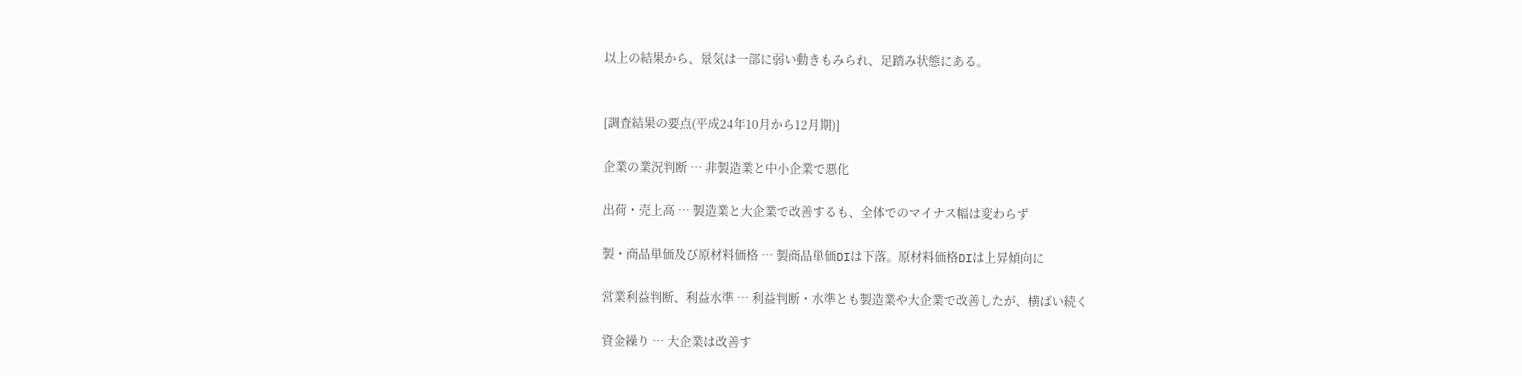以上の結果から、景気は一部に弱い動きもみられ、足踏み状態にある。


[調査結果の要点(平成24年10月から12月期)]

企業の業況判断 … 非製造業と中小企業で悪化

出荷・売上高 … 製造業と大企業で改善するも、全体でのマイナス幅は変わらず

製・商品単価及び原材料価格 … 製商品単価DIは下落。原材料価格DIは上昇傾向に

営業利益判断、利益水準 … 利益判断・水準とも製造業や大企業で改善したが、横ばい続く

資金繰り … 大企業は改善す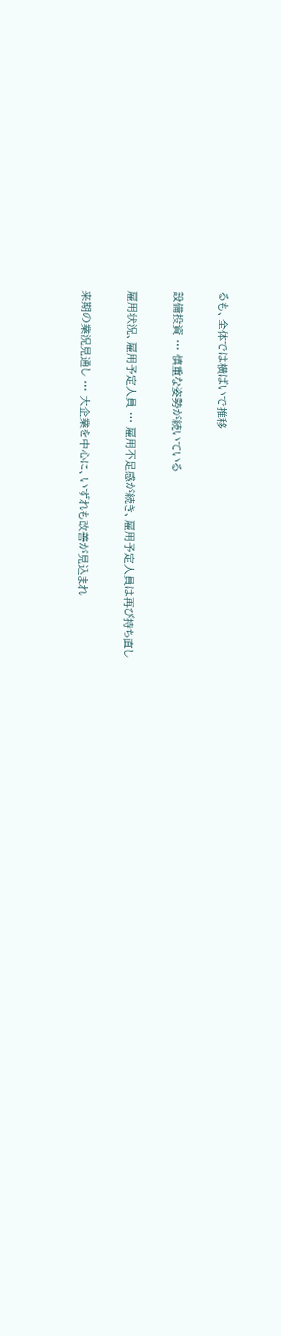るも、全体では横ばいで推移

設備投資 … 慎重な姿勢が続いている

雇用状況、雇用予定人員 … 雇用不足感が続き、雇用予定人員は再び持ち直し

来期の業況見通し … 大企業を中心に、いずれも改善が見込まれ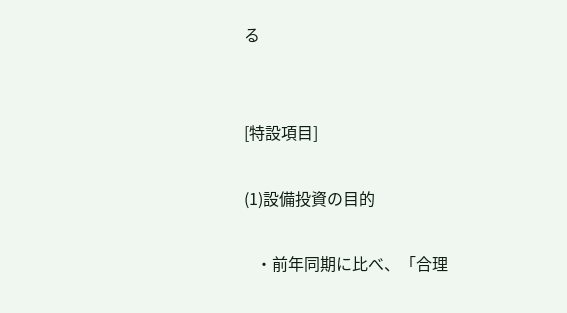る


[特設項目]

(1)設備投資の目的

   ・前年同期に比べ、「合理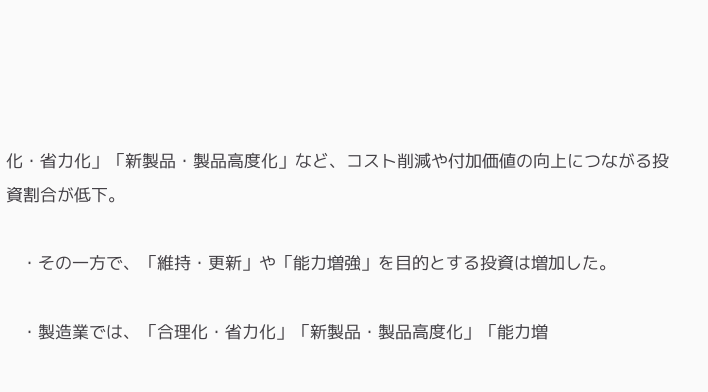化・省力化」「新製品・製品高度化」など、コスト削減や付加価値の向上につながる投資割合が低下。

   ・その一方で、「維持・更新」や「能力増強」を目的とする投資は増加した。

   ・製造業では、「合理化・省力化」「新製品・製品高度化」「能力増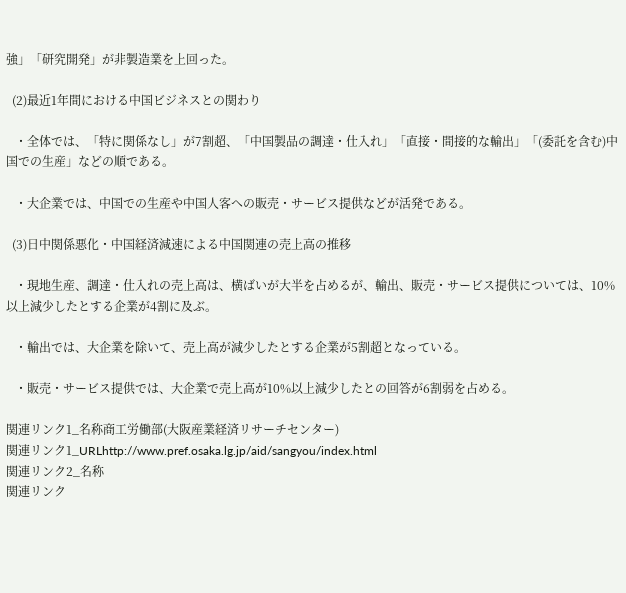強」「研究開発」が非製造業を上回った。

  (2)最近1年間における中国ビジネスとの関わり

   ・全体では、「特に関係なし」が7割超、「中国製品の調達・仕入れ」「直接・間接的な輸出」「(委託を含む)中国での生産」などの順である。

   ・大企業では、中国での生産や中国人客への販売・サービス提供などが活発である。

  (3)日中関係悪化・中国経済減速による中国関連の売上高の推移

   ・現地生産、調達・仕入れの売上高は、横ばいが大半を占めるが、輸出、販売・サービス提供については、10%以上減少したとする企業が4割に及ぶ。

   ・輸出では、大企業を除いて、売上高が減少したとする企業が5割超となっている。

   ・販売・サービス提供では、大企業で売上高が10%以上減少したとの回答が6割弱を占める。

関連リンク1_名称商工労働部(大阪産業経済リサーチセンター)
関連リンク1_URLhttp://www.pref.osaka.lg.jp/aid/sangyou/index.html
関連リンク2_名称
関連リンク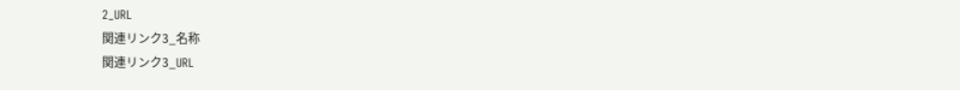2_URL
関連リンク3_名称
関連リンク3_URL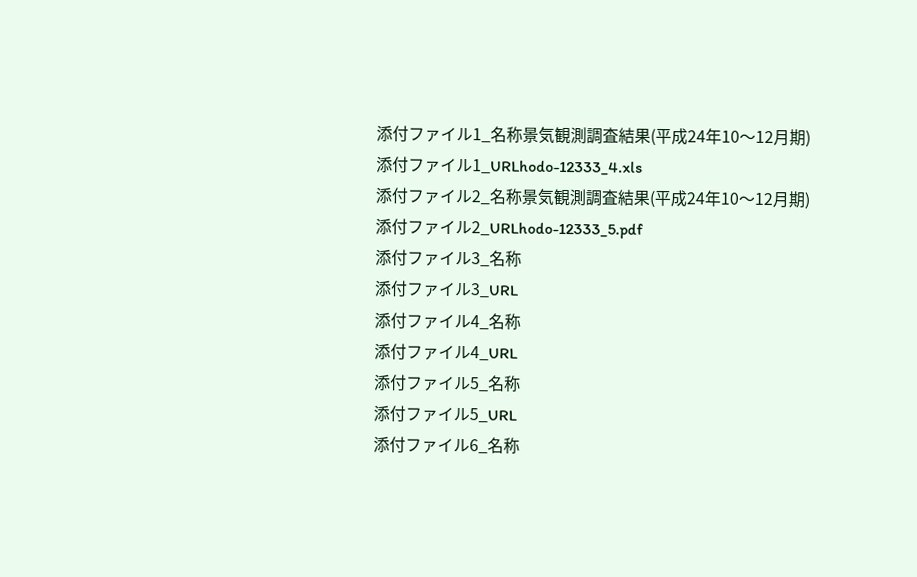添付ファイル1_名称景気観測調査結果(平成24年10〜12月期)
添付ファイル1_URLhodo-12333_4.xls
添付ファイル2_名称景気観測調査結果(平成24年10〜12月期)
添付ファイル2_URLhodo-12333_5.pdf
添付ファイル3_名称
添付ファイル3_URL
添付ファイル4_名称
添付ファイル4_URL
添付ファイル5_名称
添付ファイル5_URL
添付ファイル6_名称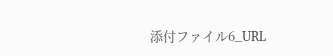添付ファイル6_URL